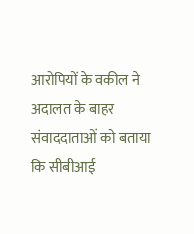आरोपियों के वकील ने अदालत के बाहर संवाददाताओं को बताया कि सीबीआई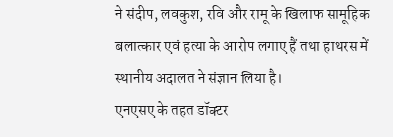ने संदीप, लवकुश, रवि और रामू के खिलाफ सामूहिक बलात्कार एवं हत्या के आरोप लगाए हैं तथा हाथरस में स्थानीय अदालत ने संज्ञान लिया है।
एनएसए के तहत डॉक्टर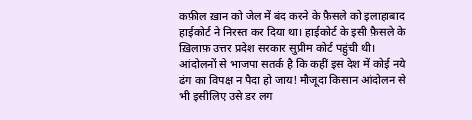कफ़ील ख़ान को जेल में बंद करने के फ़ैसले को इलाहाबाद हाईकोर्ट ने निरस्त कर दिया था। हाईकोर्ट के इसी फ़ैसले के ख़िलाफ़ उत्तर प्रदेश सरकार सुप्रीम कोर्ट पहुंची थी।
आंदोलनों से भाजपा सतर्क है कि कहीं इस देश में कोई नये ढंग का विपक्ष न पैदा हो जाय! मौजूदा किसान आंदोलन से भी इसीलिए उसे डर लग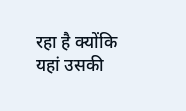रहा है क्योंकि यहां उसकी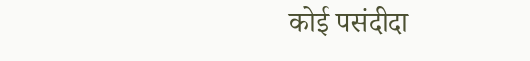कोई पसंदीदा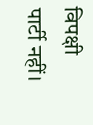विपक्षी पार्टी नहीं।